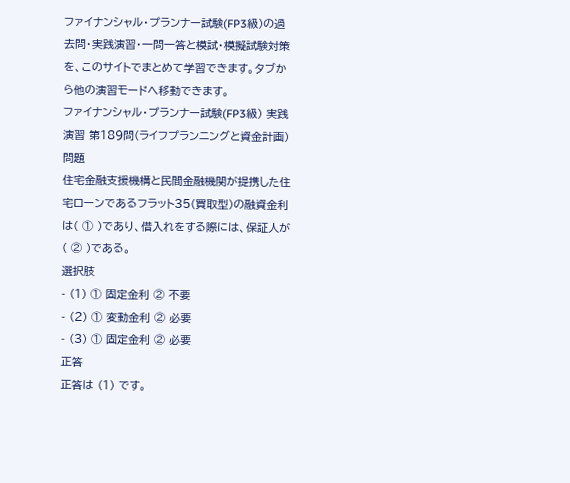ファイナンシャル・プランナー試験(FP3級)の過去問・実践演習・一問一答と模試・模擬試験対策を、このサイトでまとめて学習できます。タブから他の演習モードへ移動できます。
ファイナンシャル・プランナー試験(FP3級) 実践演習 第189問(ライフプランニングと資金計画)
問題
住宅金融支援機構と民間金融機関が提携した住宅ローンであるフラット35(買取型)の融資金利は( ① )であり、借入れをする際には、保証人が( ② )である。
選択肢
- (1) ① 固定金利 ② 不要
- (2) ① 変動金利 ② 必要
- (3) ① 固定金利 ② 必要
正答
正答は (1) です。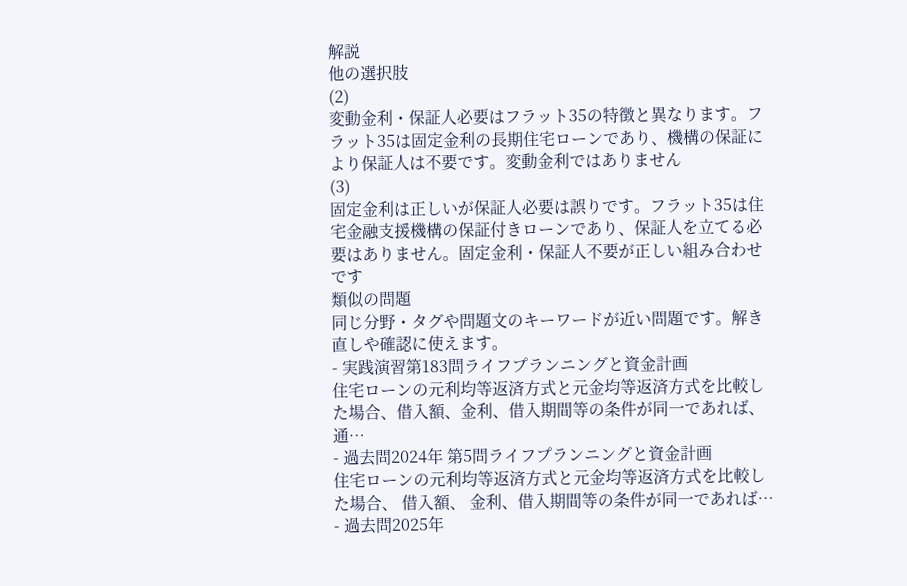解説
他の選択肢
(2)
変動金利・保証人必要はフラット35の特徴と異なります。フラット35は固定金利の長期住宅ローンであり、機構の保証により保証人は不要です。変動金利ではありません
(3)
固定金利は正しいが保証人必要は誤りです。フラット35は住宅金融支援機構の保証付きローンであり、保証人を立てる必要はありません。固定金利・保証人不要が正しい組み合わせです
類似の問題
同じ分野・タグや問題文のキーワードが近い問題です。解き直しや確認に使えます。
- 実践演習第183問ライフプランニングと資金計画
住宅ローンの元利均等返済方式と元金均等返済方式を比較した場合、借入額、金利、借入期間等の条件が同一であれば、通…
- 過去問2024年 第5問ライフプランニングと資金計画
住宅ローンの元利均等返済方式と元金均等返済方式を比較した場合、 借入額、 金利、借入期間等の条件が同一であれば…
- 過去問2025年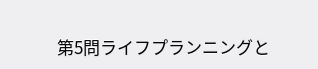第5問ライフプランニングと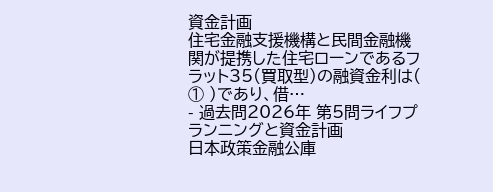資金計画
住宅金融支援機構と民間金融機関が提携した住宅ローンであるフラット35(買取型)の融資金利は( ① )であり、借…
- 過去問2026年 第5問ライフプランニングと資金計画
日本政策金融公庫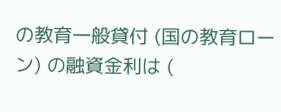の教育一般貸付 (国の教育ローン) の融資金利は (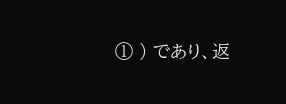① ) であり、返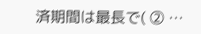済期間は最長で( ② …